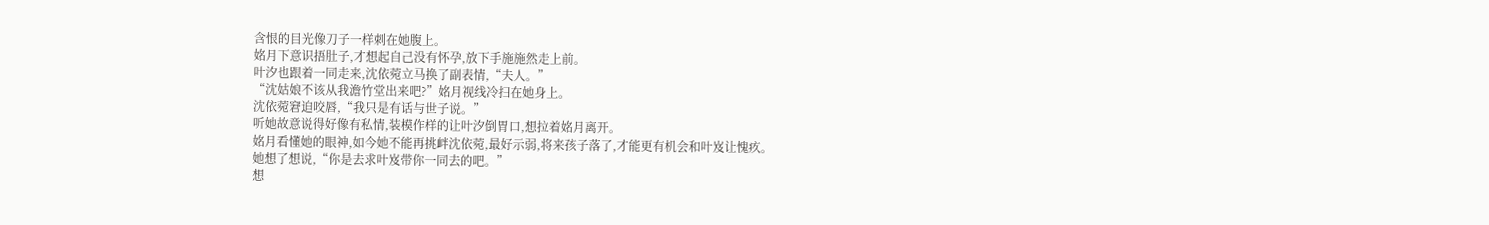含恨的目光像刀子一样刺在她腹上。
姳月下意识捂肚子,才想起自己没有怀孕,放下手施施然走上前。
叶汐也跟着一同走来,沈依菀立马换了副表情,“夫人。”
“沈姑娘不该从我澹竹堂出来吧?”姳月视线冷扫在她身上。
沈依菀窘迫咬唇,“我只是有话与世子说。”
听她故意说得好像有私情,装模作样的让叶汐倒胃口,想拉着姳月离开。
姳月看懂她的眼神,如今她不能再挑衅沈依菀,最好示弱,将来孩子落了,才能更有机会和叶岌让愧疚。
她想了想说,“你是去求叶岌带你一同去的吧。”
想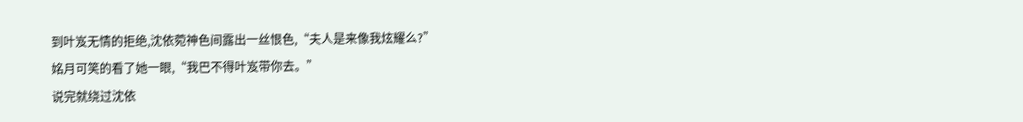到叶岌无情的拒绝,沈依菀神色间露出一丝恨色,“夫人是来像我炫耀么?”
姳月可笑的看了她一眼,“我巴不得叶岌带你去。”
说完就绕过沈依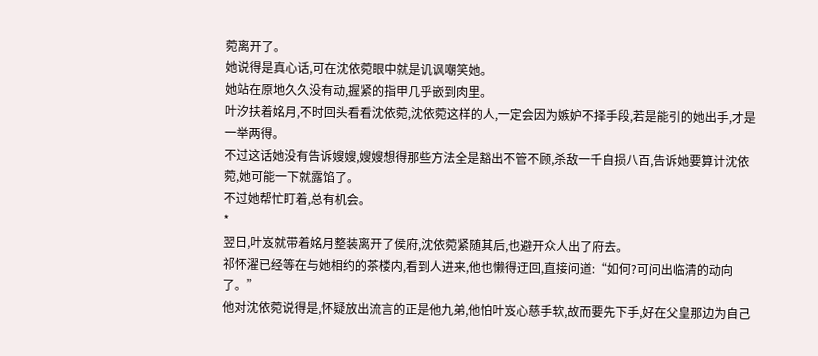菀离开了。
她说得是真心话,可在沈依菀眼中就是讥讽嘲笑她。
她站在原地久久没有动,握紧的指甲几乎嵌到肉里。
叶汐扶着姳月,不时回头看看沈依菀,沈依菀这样的人,一定会因为嫉妒不择手段,若是能引的她出手,才是一举两得。
不过这话她没有告诉嫂嫂,嫂嫂想得那些方法全是豁出不管不顾,杀敌一千自损八百,告诉她要算计沈依菀,她可能一下就露馅了。
不过她帮忙盯着,总有机会。
*
翌日,叶岌就带着姳月整装离开了侯府,沈依菀紧随其后,也避开众人出了府去。
祁怀濯已经等在与她相约的茶楼内,看到人进来,他也懒得迂回,直接问道:“如何?可问出临清的动向了。”
他对沈依菀说得是,怀疑放出流言的正是他九弟,他怕叶岌心慈手软,故而要先下手,好在父皇那边为自己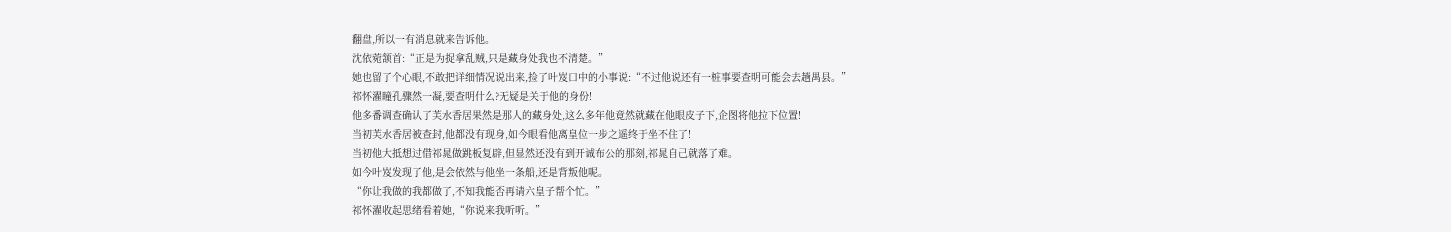翻盘,所以一有消息就来告诉他。
沈依菀颔首:“正是为捉拿乱贼,只是藏身处我也不清楚。”
她也留了个心眼,不敢把详细情况说出来,捡了叶岌口中的小事说:“不过他说还有一桩事要查明可能会去趟禺县。”
祁怀濯瞳孔骤然一凝,要查明什么?无疑是关于他的身份!
他多番调查确认了芙水香居果然是那人的藏身处,这么多年他竟然就藏在他眼皮子下,企图将他拉下位置!
当初芙水香居被查封,他都没有现身,如今眼看他离皇位一步之遥终于坐不住了!
当初他大抵想过借祁晁做跳板复辟,但显然还没有到开诚布公的那刻,祁晁自己就落了难。
如今叶岌发现了他,是会依然与他坐一条船,还是背叛他呢。
“你让我做的我都做了,不知我能否再请六皇子帮个忙。”
祁怀濯收起思绪看着她,“你说来我听听。”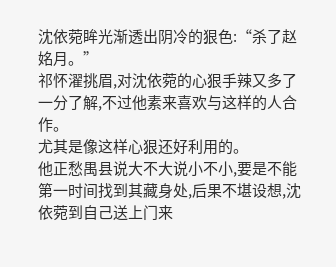沈依菀眸光渐透出阴冷的狠色:“杀了赵姳月。”
祁怀濯挑眉,对沈依菀的心狠手辣又多了一分了解,不过他素来喜欢与这样的人合作。
尤其是像这样心狠还好利用的。
他正愁禺县说大不大说小不小,要是不能第一时间找到其藏身处,后果不堪设想,沈依菀到自己送上门来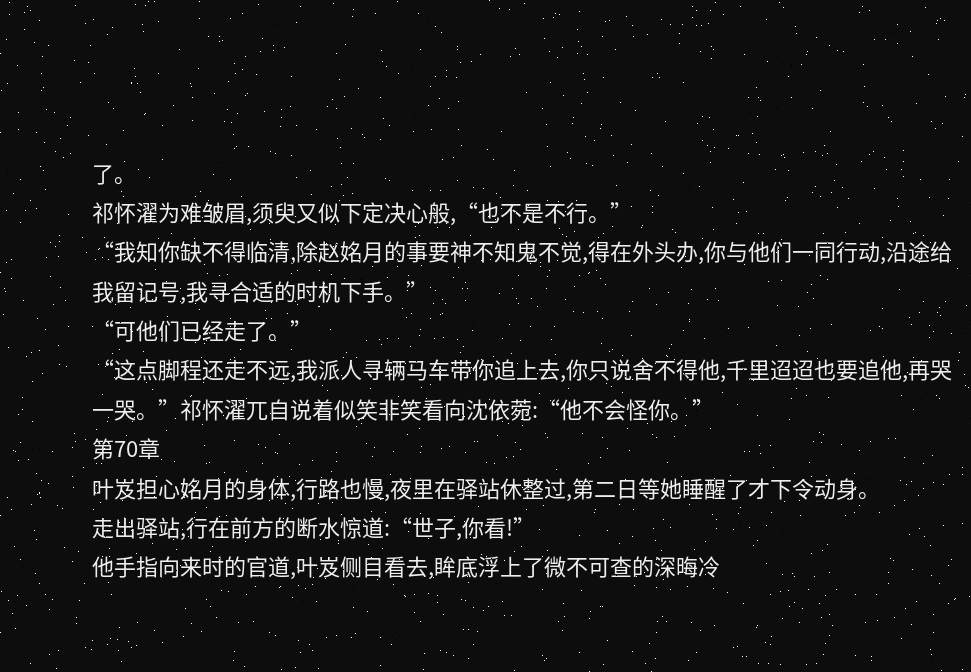了。
祁怀濯为难皱眉,须臾又似下定决心般,“也不是不行。”
“我知你缺不得临清,除赵姳月的事要神不知鬼不觉,得在外头办,你与他们一同行动,沿途给我留记号,我寻合适的时机下手。”
“可他们已经走了。”
“这点脚程还走不远,我派人寻辆马车带你追上去,你只说舍不得他,千里迢迢也要追他,再哭一哭。”祁怀濯兀自说着似笑非笑看向沈依菀:“他不会怪你。”
第70章
叶岌担心姳月的身体,行路也慢,夜里在驿站休整过,第二日等她睡醒了才下令动身。
走出驿站,行在前方的断水惊道:“世子,你看!”
他手指向来时的官道,叶岌侧目看去,眸底浮上了微不可查的深晦冷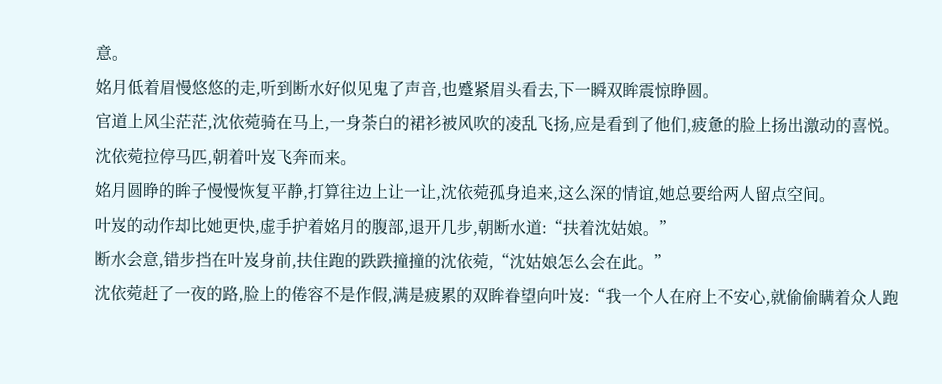意。
姳月低着眉慢悠悠的走,听到断水好似见鬼了声音,也蹙紧眉头看去,下一瞬双眸震惊睁圆。
官道上风尘茫茫,沈依菀骑在马上,一身荼白的裙衫被风吹的凌乱飞扬,应是看到了他们,疲惫的脸上扬出激动的喜悦。
沈依菀拉停马匹,朝着叶岌飞奔而来。
姳月圆睁的眸子慢慢恢复平静,打算往边上让一让,沈依菀孤身追来,这么深的情谊,她总要给两人留点空间。
叶岌的动作却比她更快,虚手护着姳月的腹部,退开几步,朝断水道:“扶着沈姑娘。”
断水会意,错步挡在叶岌身前,扶住跑的跌跌撞撞的沈依菀,“沈姑娘怎么会在此。”
沈依菀赶了一夜的路,脸上的倦容不是作假,满是疲累的双眸眷望向叶岌:“我一个人在府上不安心,就偷偷瞒着众人跑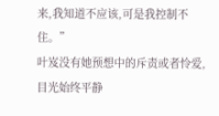来,我知道不应该,可是我控制不住。”
叶岌没有她预想中的斥责或者怜爱,目光始终平静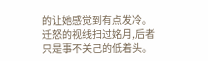的让她感觉到有点发冷。
迁怒的视线扫过姳月,后者只是事不关己的低着头。